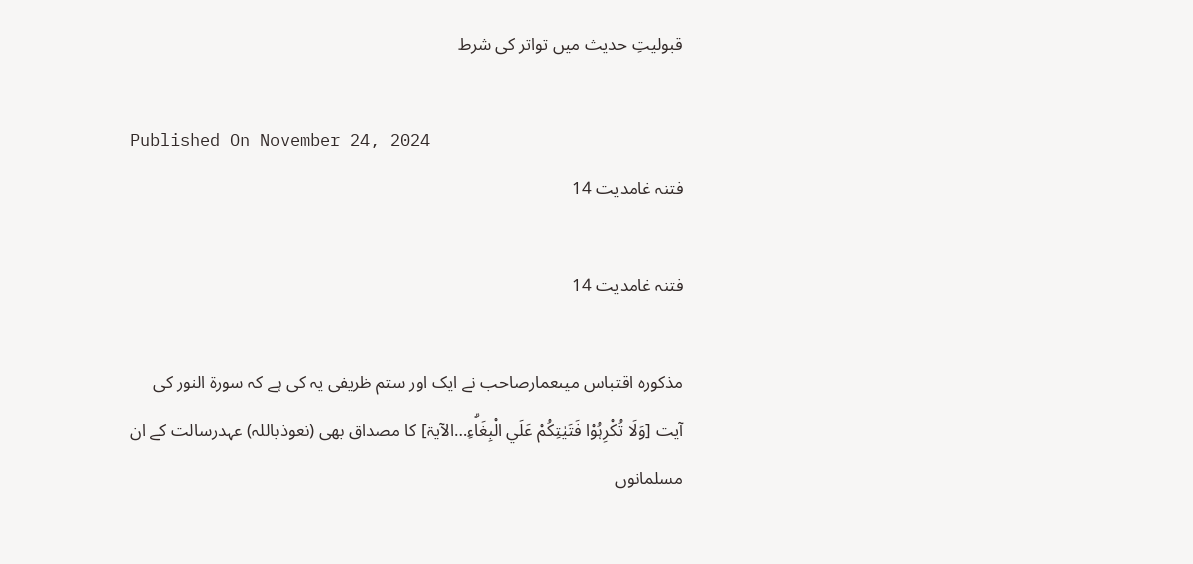قبولیتِ حدیث میں تواتر کی شرط

Published On November 24, 2024
فتنہ غامدیت 14

فتنہ غامدیت 14

مذکورہ اقتباس میںعمارصاحب نے ایک اور ستم ظریفی یہ کی ہے کہ سورۃ النور کی آیت [وَلَا تُكْرِہُوْا فَتَيٰتِكُمْ عَلَي الْبِغَاۗءِ…الآیۃ] کا مصداق بھی (نعوذباللہ) عہدرسالت کے ان مسلمانوں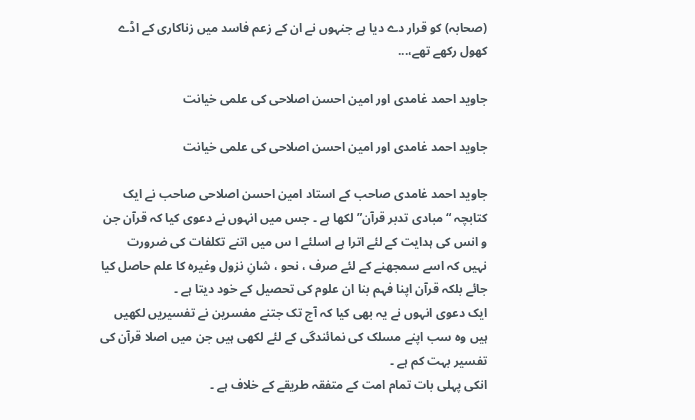(صحابہ) کو قرار دے دیا ہے جنہوں نے ان کے زعم فاسد میں زناکاری کے اڈے کھول رکھے تھے،...

جاوید احمد غامدی اور امین احسن اصلاحی کی علمی خیانت

جاوید احمد غامدی اور امین احسن اصلاحی کی علمی خیانت

جاوید احمد غامدی صاحب کے استاد امین احسن اصلاحی صاحب نے ایک کتابچہ “مبادی تدبر قرآن” لکھا ہے ۔ جس میں انہوں نے دعوی کیا کہ قرآن جن و انس کی ہدایت کے لئے اترا ہے اسلئے ا س میں اتنے تکلفات کی ضرورت نہیں کہ اسے سمجھنے کے لئے صرف ، نحو ، شانِ نزول وغیرہ کا علم حاصل کیا جائے بلکہ قرآن اپنا فہم بنا ان علوم کی تحصیل کے خود دیتا ہے ۔
ایک دعوی انہوں نے یہ بھی کیا کہ آج تک جتنے مفسرین نے تفسیریں لکھیں ہیں وہ سب اپنے مسلک کی نمائندگی کے لئے لکھی ہیں جن میں اصلا قرآن کی تفسیر بہت کم ہے ۔
انکی پہلی بات تمام امت کے متفقہ طریقے کے خلاف ہے ۔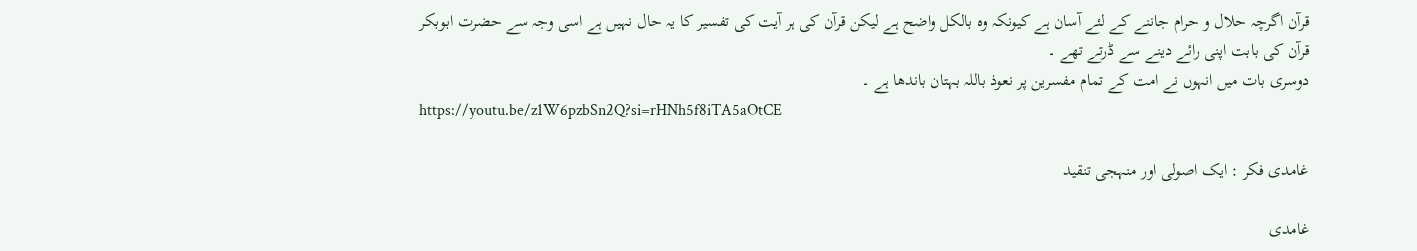قرآن اگرچہ حلال و حرام جاننے کے لئے آسان ہے کیونکہ وہ بالکل واضح ہے لیکن قرآن کی ہر آیت کی تفسیر کا یہ حال نہیں ہے اسی وجہ سے حضرت ابوبکر قرآن کی بابت اپنی رائے دینے سے ڈرتے تھے ۔
دوسری بات میں انہوں نے امت کے تمام مفسرین پر نعوذ باللہ بہتان باندھا ہے ۔
https://youtu.be/z1W6pzbSn2Q?si=rHNh5f8iTA5aOtCE

غامدی فکر : ایک اصولی اور منہجی تنقید

غامدی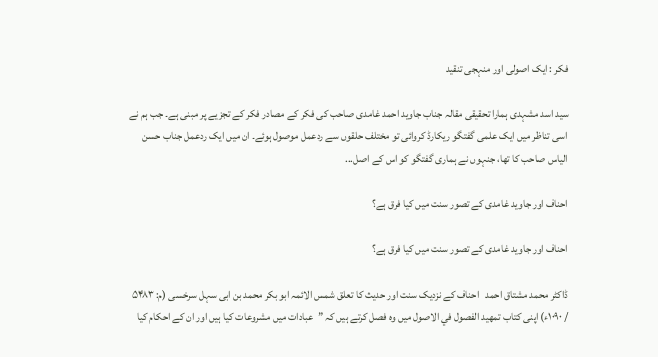فکر : ایک اصولی اور منہجی تنقید

سید اسد مشہدی ہمارا تحقیقی مقالہ جناب جاوید احمد غامدی صاحب کی فکر کے مصادر فکر کے تجزیے پر مبنی ہے۔ جب ہم نے اسی تناظر میں ایک علمی گفتگو ریکارڈ کروائی تو مختلف حلقوں سے ردعمل موصول ہوئے۔ ان میں ایک ردعمل جناب حسن الیاس صاحب کا تھا، جنہوں نے ہماری گفتگو کو اس کے اصل...

احناف اور جاوید غامدی کے تصور سنت میں کیا فرق ہے؟

احناف اور جاوید غامدی کے تصور سنت میں کیا فرق ہے؟

ڈاکٹر محمد مشتاق احمد   احناف کے نزدیک سنت اور حدیث کا تعلق شمس الائمہ ابو بکر محمد بن ابی سہل سرخسی (م: ۵۴۸۳ / ۱۰۹۰ء) اپنی کتاب تمهيد الفصول في الاصول میں وہ فصل کرتے ہیں کہ ”عبادات میں مشروعات کیا ہیں اور ان کے احکام کیا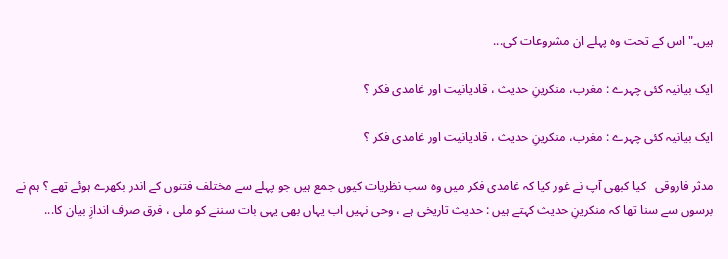ہیں۔" اس کے تحت وہ پہلے ان مشروعات کی...

ایک بیانیہ کئی چہرے : مغرب، منکرینِ حدیث ، قادیانیت اور غامدی فکر ؟

ایک بیانیہ کئی چہرے : مغرب، منکرینِ حدیث ، قادیانیت اور غامدی فکر ؟

مدثر فاروقی   کیا کبھی آپ نے غور کیا کہ غامدی فکر میں وہ سب نظریات کیوں جمع ہیں جو پہلے سے مختلف فتنوں کے اندر بکھرے ہوئے تھے ؟ ہم نے برسوں سے سنا تھا کہ منکرینِ حدیث کہتے ہیں : حدیث تاریخی ہے ، وحی نہیں اب یہاں بھی یہی بات سننے کو ملی ، فرق صرف اندازِ بیان کا...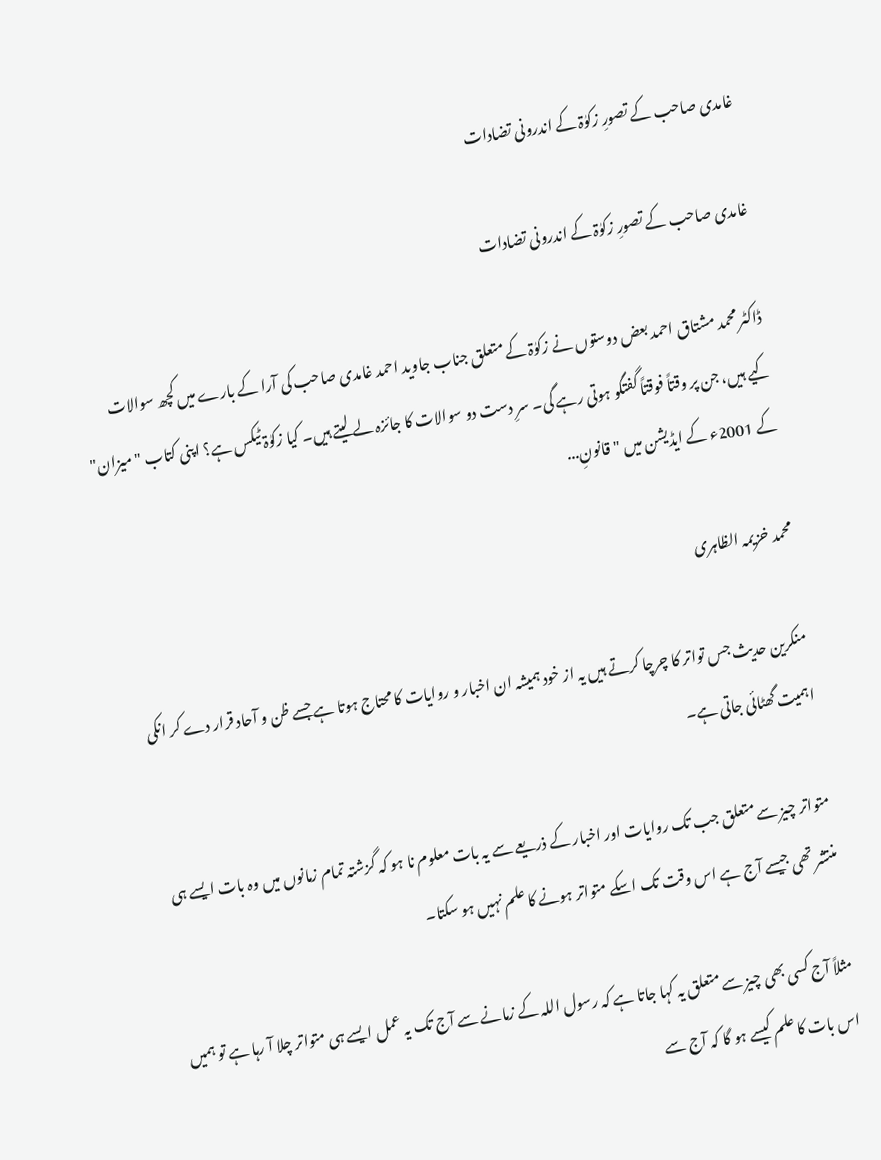غامدی صاحب کے تصورِ زکوٰۃ کے اندرونی تضادات

غامدی صاحب کے تصورِ زکوٰۃ کے اندرونی تضادات

ڈاکٹر محمد مشتاق احمد بعض دوستوں نے زکوٰۃ کے متعلق جناب جاوید احمد غامدی صاحب کی آرا کے بارے میں کچھ سوالات کیے ہیں، جن پر وقتاً فوقتاً گفتگو ہوتی رہے گی۔ سرِ دست دو سوالات کا جائزہ لے لیتے ہیں۔ کیا زکوٰۃ ٹیکس ہے؟ اپنی کتاب "میزان" کے 2001ء کے ایڈیشن میں "قانونِ...

محمد خزیمہ الظاہری

منکرین حدیث جس تواتر کا چرچا کرتے ہیں یہ از خود ہمیشہ ان اخبار و روایات کا محتاج ہوتا ہے جسے ظن و آحاد قرار دے کر انکی اہمیت گھٹائی جاتی ہے۔

متواتر چیز سے متعلق جب تک روایات اور اخبار کے ذریعے سے یہ بات معلوم نا ہو کہ گزشتہ تمام زمانوں میں وہ بات ایسے ہی منتشر تھی جیسے آج ہے اس وقت تک اسکے متواتر ہونے کا علم نہیں ہو سکتا۔

مثلاً آج کسی بھی چیز سے متعلق یہ کہا جاتا ہے کہ رسول اللہ کے زمانے سے آج تک یہ عمل ایسے ہی متواتر چلا آ رہا ہے تو ہمیں اس بات کا علم کیسے ہو گا کہ آج سے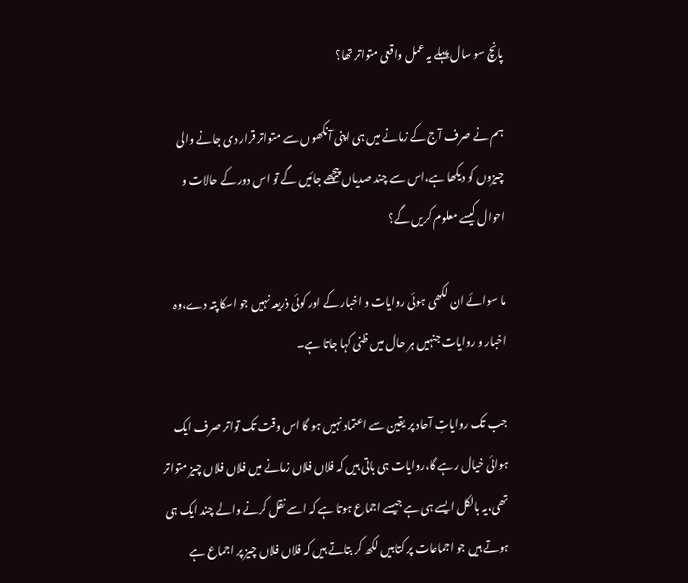پانچ سو سال پہلے یہ عمل واقعی متواتر تھا؟

ہم نے صرف آج کے زمانے میں ہی اپنی آنکھوں سے متواتر قرار دی جانے والی چیزوں کو دیکھا ہے،اس سے چند صدیاں پیچھے جائیں گے تو اس دور کے حالات و احوال کیسے معلوم کریں گے؟

ما سوائے ان لکھی ہوئی روایات و اخبار کے اور کوئی ذریعہ نہیں جو اسکا پتہ دے،وہ اخبار و روایات جنہیں ہر حال میں ظنی کہا جاتا ہے۔

جب تک روایاتِ آحاد پر یقین سے اعتماد نہیں ہو گا اس وقت تک تواتر صرف ایک ہوائی خیال رہے گا،روایات ہی باتی ہیں کہ فلاں فلاں زمانے میں فلاں فلاں چیز متواتر تھی،یہ بالکل ایسے ہی ہے جیسے اجماع ہوتا ہے کہ اسے نقل کرنے والے چند ایک ہی ہوتے ہیں جو اجماعات پر کتابیں لکھ کر بتاتے ہیں کہ فلاں فلاں چیز پر اجماع ہے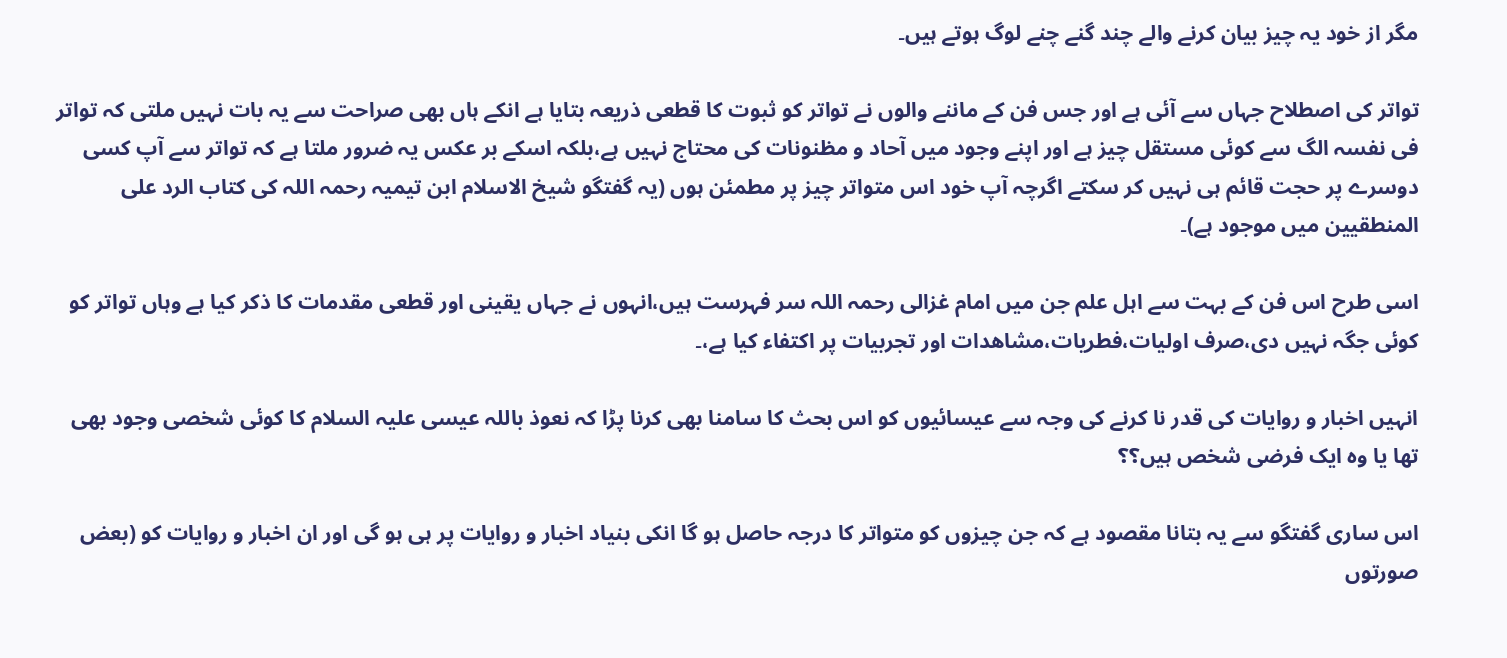مگر از خود یہ چیز بیان کرنے والے چند گنے چنے لوگ ہوتے ہیں۔

تواتر کی اصطلاح جہاں سے آئی ہے اور جس فن کے ماننے والوں نے تواتر کو ثبوت کا قطعی ذریعہ بتایا ہے انکے ہاں بھی صراحت سے یہ بات نہیں ملتی کہ تواتر فی نفسہ الگ سے کوئی مستقل چیز ہے اور اپنے وجود میں آحاد و مظنونات کی محتاج نہیں ہے،بلکہ اسکے بر عکس یہ ضرور ملتا ہے کہ تواتر سے آپ کسی دوسرے پر حجت قائم ہی نہیں کر سکتے اگرچہ آپ خود اس متواتر چیز پر مطمئن ہوں (یہ گفتگو شیخ الاسلام ابن تیمیہ رحمہ اللہ کی کتاب الرد على المنطقيين میں موجود ہے)۔

اسی طرح اس فن کے بہت سے اہل علم جن میں امام غزالی رحمہ اللہ سر فہرست ہیں،انہوں نے جہاں یقینی اور قطعی مقدمات کا ذکر کیا ہے وہاں تواتر کو کوئی جگہ نہیں دی،صرف اولیات،فطریات،مشاھدات اور تجربیات پر اکتفاء کیا ہے،۔

انہیں اخبار و روایات کی قدر نا کرنے کی وجہ سے عیسائیوں کو اس بحث کا سامنا بھی کرنا پڑا کہ نعوذ باللہ عیسی علیہ السلام کا کوئی شخصی وجود بھی تھا یا وہ ایک فرضی شخص ہیں؟؟

اس ساری گفتگو سے یہ بتانا مقصود ہے کہ جن چیزوں کو متواتر کا درجہ حاصل ہو گا انکی بنیاد اخبار و روایات پر ہی ہو گی اور ان اخبار و روایات کو (بعض صورتوں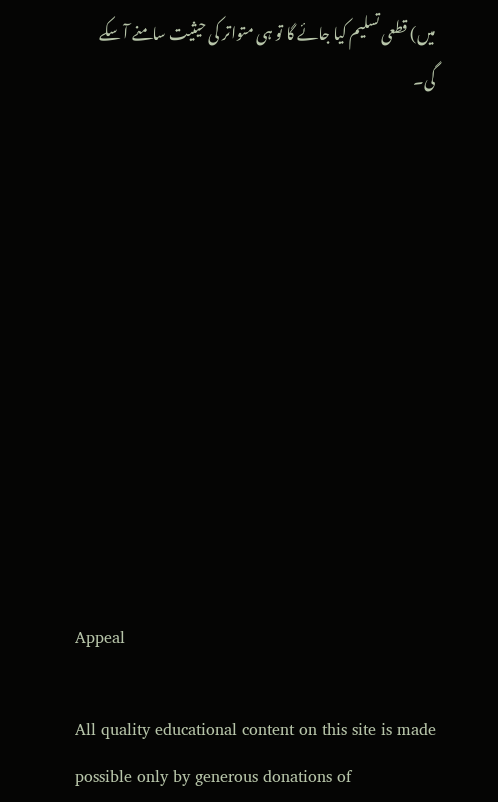میں) قطعی تسلیم کیا جائے گا تو ہی متواتر کی حیثیت سامنے آ سکے گی۔











Appeal

All quality educational content on this site is made possible only by generous donations of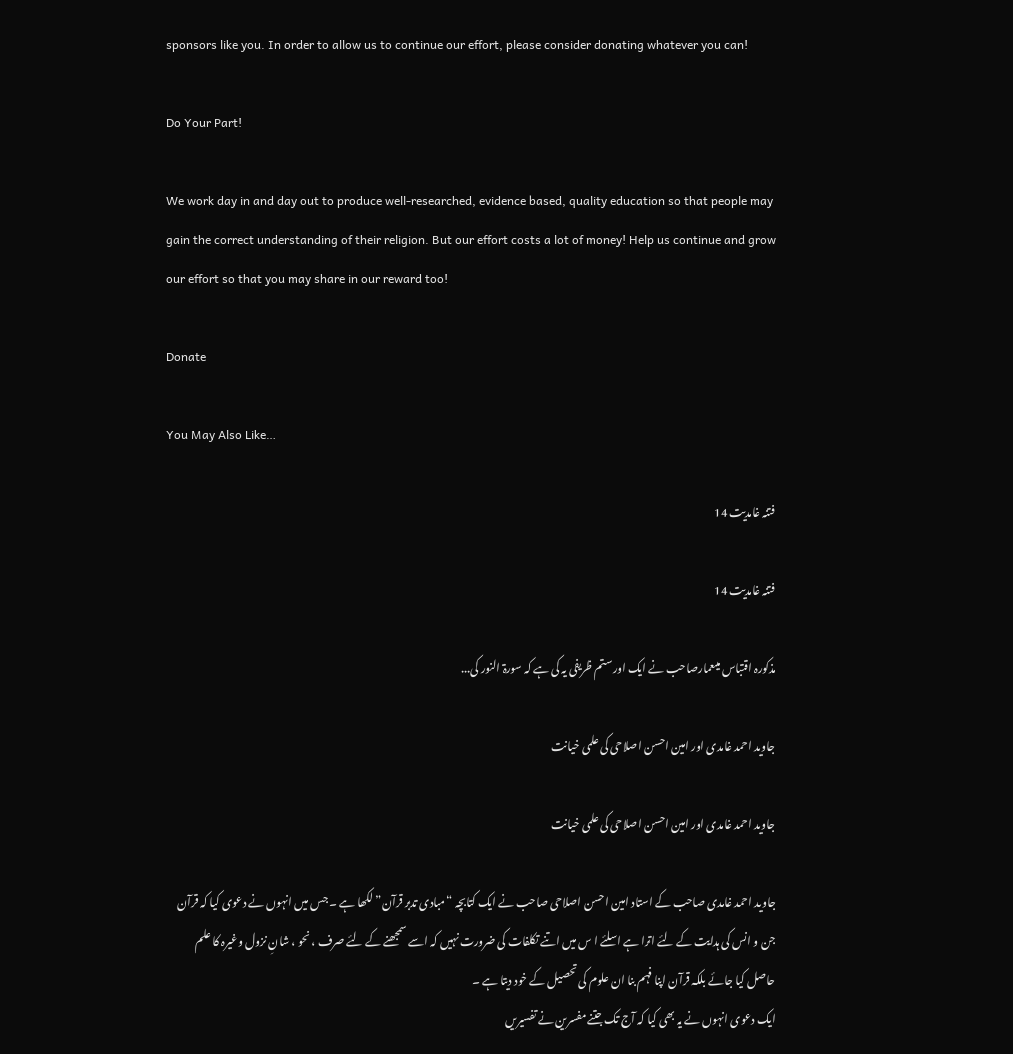sponsors like you. In order to allow us to continue our effort, please consider donating whatever you can!

Do Your Part!

We work day in and day out to produce well-researched, evidence based, quality education so that people may gain the correct understanding of their religion. But our effort costs a lot of money! Help us continue and grow our effort so that you may share in our reward too!

Donate

You May Also Like…

فتنہ غامدیت 14

فتنہ غامدیت 14

مذکورہ اقتباس میںعمارصاحب نے ایک اور ستم ظریفی یہ کی ہے کہ سورۃ النور کی...

جاوید احمد غامدی اور امین احسن اصلاحی کی علمی خیانت

جاوید احمد غامدی اور امین احسن اصلاحی کی علمی خیانت

جاوید احمد غامدی صاحب کے استاد امین احسن اصلاحی صاحب نے ایک کتابچہ “مبادی تدبر قرآن” لکھا ہے ۔ جس میں انہوں نے دعوی کیا کہ قرآن جن و انس کی ہدایت کے لئے اترا ہے اسلئے ا س میں اتنے تکلفات کی ضرورت نہیں کہ اسے سمجھنے کے لئے صرف ، نحو ، شانِ نزول وغیرہ کا علم حاصل کیا جائے بلکہ قرآن اپنا فہم بنا ان علوم کی تحصیل کے خود دیتا ہے ۔
ایک دعوی انہوں نے یہ بھی کیا کہ آج تک جتنے مفسرین نے تفسیریں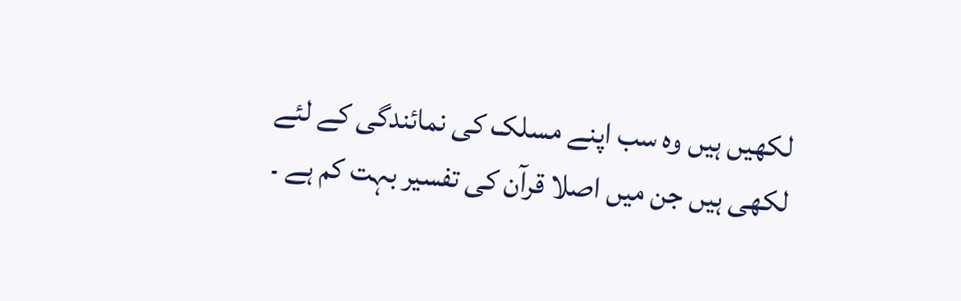لکھیں ہیں وہ سب اپنے مسلک کی نمائندگی کے لئے لکھی ہیں جن میں اصلا قرآن کی تفسیر بہت کم ہے ۔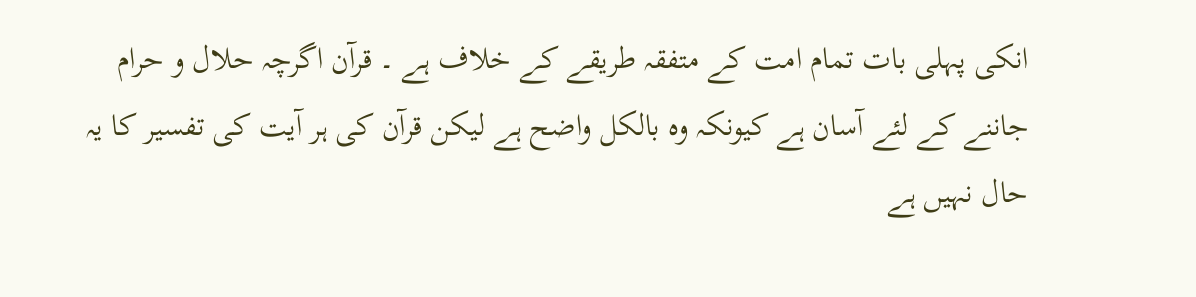انکی پہلی بات تمام امت کے متفقہ طریقے کے خلاف ہے ۔ قرآن اگرچہ حلال و حرام جاننے کے لئے آسان ہے کیونکہ وہ بالکل واضح ہے لیکن قرآن کی ہر آیت کی تفسیر کا یہ حال نہیں ہے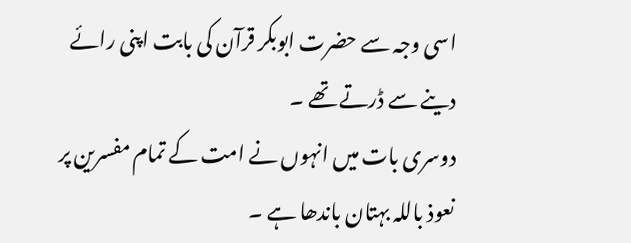اسی وجہ سے حضرت ابوبکر قرآن کی بابت اپنی رائے دینے سے ڈرتے تھے ۔
دوسری بات میں انہوں نے امت کے تمام مفسرین پر نعوذ باللہ بہتان باندھا ہے ۔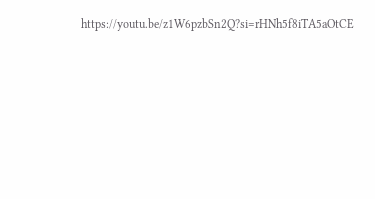https://youtu.be/z1W6pzbSn2Q?si=rHNh5f8iTA5aOtCE